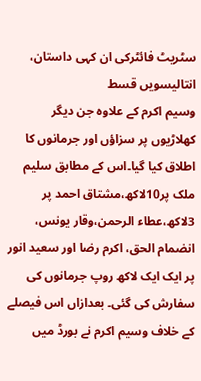سٹریٹ فائٹرکی ان کہی داستان، انتالیسویں قسط
وسیم اکرم کے علاوہ جن دیگر کھلاڑیوں پر سزاؤں اور جرمانوں کا اطلاق کیا گیا۔اس کے مطابق سلیم ملک پر10لاکھ،مشتاق احمد پر 3لاکھ،عطاء الرحمن،وقار یونس، انضمام الحق، اکرم رضا اور سعید انور پر ایک ایک لاکھ روپ جرمانوں کی سفارش کی گئی۔ بعدازاں اس فیصلے کے خلاف وسیم اکرم نے بورڈ میں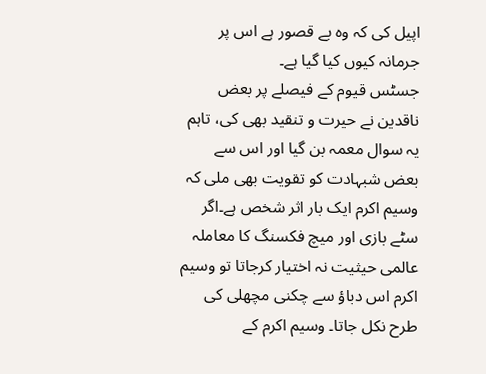اپیل کی کہ وہ بے قصور ہے اس پر جرمانہ کیوں کیا گیا ہے۔
جسٹس قیوم کے فیصلے پر بعض ناقدین نے حیرت و تنقید بھی کی، تاہم یہ سوال معمہ بن گیا اور اس سے بعض شبہادت کو تقویت بھی ملی کہ وسیم اکرم ایک بار اثر شخص ہے۔اگر سٹے بازی اور میچ فکسنگ کا معاملہ عالمی حیثیت نہ اختیار کرجاتا تو وسیم اکرم اس دباؤ سے چکنی مچھلی کی طرح نکل جاتا۔ وسیم اکرم کے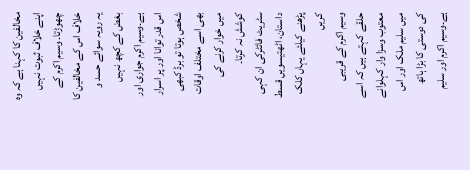مخالفین کا کہنا ہے کہ وہ اپنے خلاف ثبوت نہیں چھوڑتا۔ وسیم اکرم کے خلاف اس کے مخالفین کا یہ رویہ سوائے حسد و بغض کے کچھ نہیں ہے۔وسیم اکرم جواری اور اس قدر توانا اور پر اسرار شخص ہوتا تو برڈ کبھی بھی اسے مختلف اوقات میں خوار کرنے کی کوشش نہ کرتا۔
سٹریٹ فائٹرکی ان کہی داستان، اٹھتیسویں قسط پڑھنے کیلئے یہاں کلک کریں
وسیم اکرم کے قریبی حلقے کہتے ہیں کہ اسے معتوب وسزا وار کہلوانے میں سلیم ملک اور اس کی دوستی کا بڑا ہاتھ ہے۔وسیم اکرم اور سلیم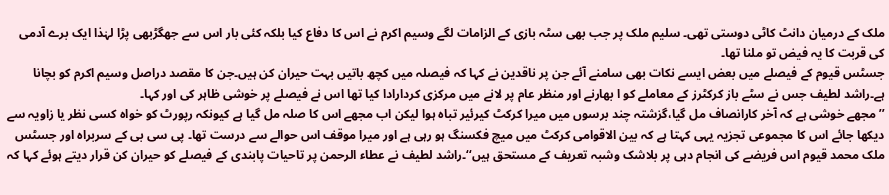ملک کے درمیان دانٹ کاٹی دوستی تھی۔ سلیم ملک پر جب بھی سٹہ بازی کے الزامات لگے وسیم اکرم نے اس کا دفاع کیا بلکہ کئی بار اس سے جھگڑبھی پڑا لہٰذا ایک برے آدمی کی قربت کا یہ فیض تو ملنا تھا۔
جسٹس قیوم کے فیصلے میں بعض ایسے نکات بھی سامنے آئے جن پر ناقدین نے کہا کہ فیصلہ میں کچھ باتیں بہت حیران کن ہیں۔جن کا مقصد دراصل وسیم اکرم کو بچانا ہے۔راشد لطیف جس نے سٹے باز کرکٹرز کے معاملے کو ا بھارنے اور منظر عام پر لانے میں مرکزی کردارادا کیا تھا اس نے فیصلے پر خوشی ظاہر کی اور کہا۔
’’مجھے خوشی ہے کہ آخر کارانصاف مل گیا،گزشتہ چند برسوں میں میرا کرکٹ کیرئیر تباہ ہوا لیکن اب مجھے اس کا صلہ مل گیا ہے کیونکہ رپورٹ کو خواہ کسی نظر یا زاویہ سے دیکھا جائے اس کا مجموعی تجزیہ یہی کہتا ہے کہ بین الاقوامی کرکٹ میں میچ فکسنگ ہو رہی ہے اور میرا موقف اس حوالے سے درست تھا۔ پی سی بی کے سربراہ اور جسٹس ملک محمد قیوم اس فریضے کی انجام دہی پر بلاشک وشبہ تعریف کے مستحق ہیں‘‘۔راشد لطیف نے عطاء الرحمن پر تاحیات پابندی کے فیصلے کو حیران کن قرار دیتے ہوئے کہا کہ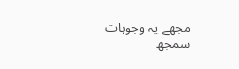مجھے یہ وجوہات سمجھ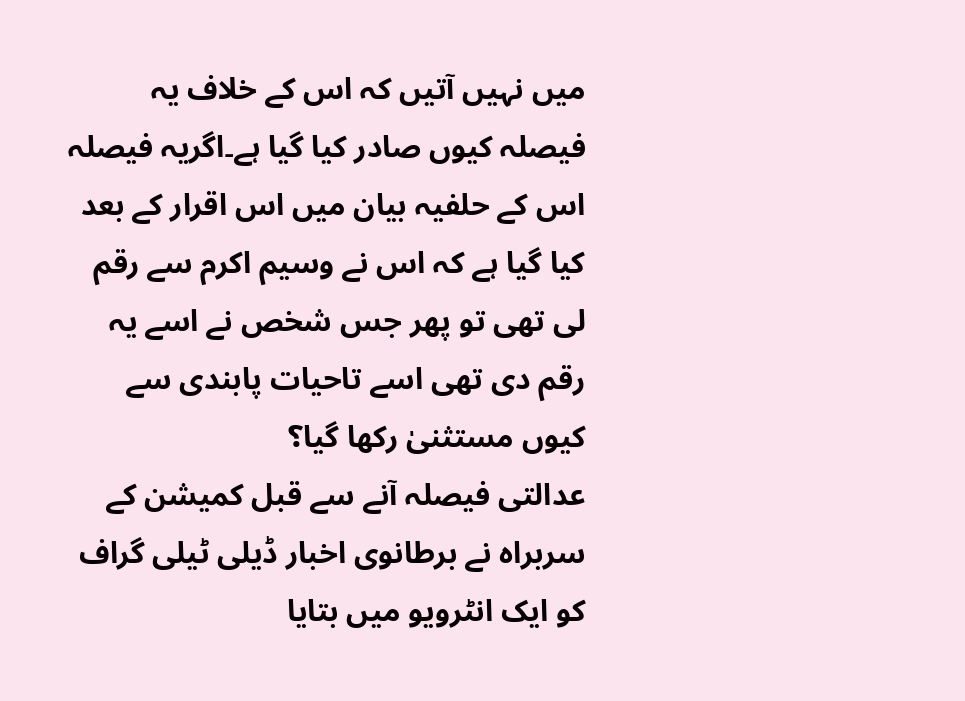میں نہیں آتیں کہ اس کے خلاف یہ فیصلہ کیوں صادر کیا گیا ہے۔اگریہ فیصلہ اس کے حلفیہ بیان میں اس اقرار کے بعد کیا گیا ہے کہ اس نے وسیم اکرم سے رقم لی تھی تو پھر جس شخص نے اسے یہ رقم دی تھی اسے تاحیات پابندی سے کیوں مستثنیٰ رکھا گیا؟
عدالتی فیصلہ آنے سے قبل کمیشن کے سربراہ نے برطانوی اخبار ڈیلی ٹیلی گراف کو ایک انٹرویو میں بتایا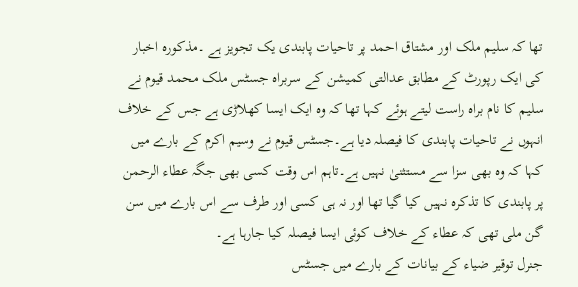تھا کہ سلیم ملک اور مشتاق احمد پر تاحیات پابندی یک تجویز ہے ۔مذکورہ اخبار کی ایک رپورٹ کے مطابق عدالتی کمیشن کے سربراہ جسٹس ملک محمد قیوم نے سلیم کا نام براہ راست لیتے ہوئے کہا تھا کہ وہ ایک ایسا کھلاڑی ہے جس کے خلاف انہوں نے تاحیات پابندی کا فیصلہ دیا ہے۔جسٹس قیوم نے وسیم اکرم کے بارے میں کہا کہ وہ بھی سزا سے مستثنیٰ نہیں ہے۔تاہم اس وقت کسی بھی جگہ عطاء الرحمن پر پابندی کا تذکرہ نہیں کیا گیا تھا اور نہ ہی کسی اور طرف سے اس بارے میں سن گن ملی تھی کہ عطاء کے خلاف کوئی ایسا فیصلہ کیا جارہا ہے۔
جنرل توقیر ضیاء کے بیانات کے بارے میں جسٹس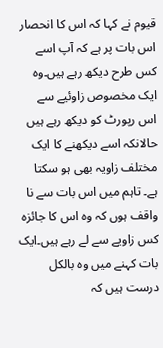قیوم نے کہا کہ اس کا انحصار اس بات پر ہے کہ آپ اسے کس طرح دیکھ رہے ہیں۔وہ ایک مخصوص زاوئیے سے اس رپورٹ کو دیکھ رہے ہیں حالانکہ اسے دیکھنے کا ایک مختلف زاویہ بھی ہو سکتا ہے۔ تاہم میں اس بات سے نا واقف ہوں کہ وہ اس کا جائزہ کس زاویے سے لے رہے ہیں۔ایک بات کہنے میں وہ بالکل درست ہیں کہ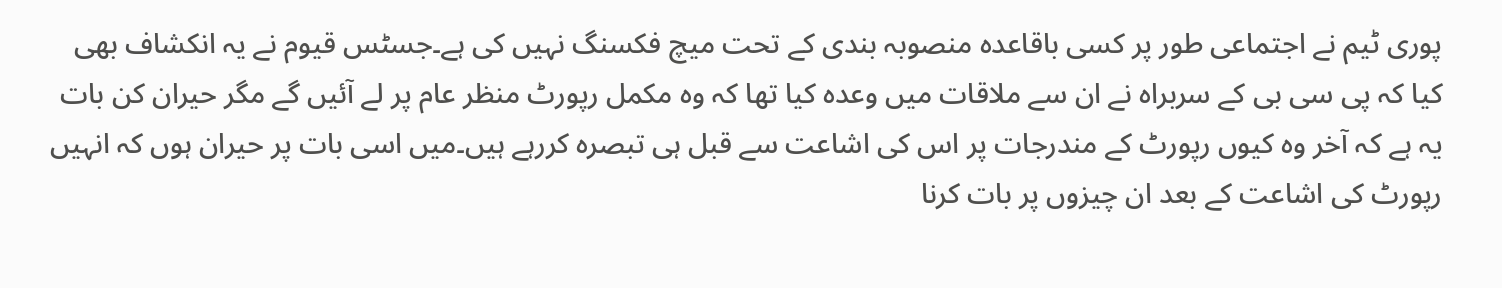پوری ٹیم نے اجتماعی طور پر کسی باقاعدہ منصوبہ بندی کے تحت میچ فکسنگ نہیں کی ہے۔جسٹس قیوم نے یہ انکشاف بھی کیا کہ پی سی بی کے سربراہ نے ان سے ملاقات میں وعدہ کیا تھا کہ وہ مکمل رپورٹ منظر عام پر لے آئیں گے مگر حیران کن بات یہ ہے کہ آخر وہ کیوں رپورٹ کے مندرجات پر اس کی اشاعت سے قبل ہی تبصرہ کررہے ہیں۔میں اسی بات پر حیران ہوں کہ انہیں رپورٹ کی اشاعت کے بعد ان چیزوں پر بات کرنا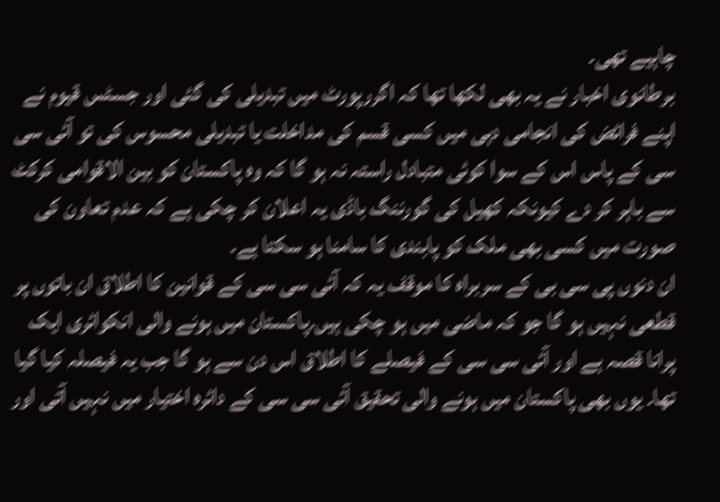چاہیے تھی۔
برطانوی اخبار نے یہ بھی لکھا تھا کہ اگررپورٹ میں تبدیلی کی گئی اور جسٹس قیوم نے اپنے فرائض کی انجامی دہی میں کسی قسم کی مداخلت یا تبدیلی محسوس کی تو آئی سی سی کے پاس اس کے سوا کوئی متبادل راستہ نہ ہو گا کہ وہ پاکستان کو بین الاقوامی کرکٹ سے باہر کر دے کیونکہ کھیل کی گورننگ باڈی یہ اعلان کر چکی ہے کہ عدم تعاون کی صورت میں کسی بھی ملک کو پابندی کا سامنا ہو سکتا ہے۔
ان دنوں پی سی بی کے سربراہ کا موقف یہ کہ آئی سی سی کے قوانین کا اطلاق ان باتوں پر قطعی نہیں ہو گا جو کہ ماضی میں ہو چکی ہیں۔پاکستان میں ہونے والی انکوائری ایک پرانا قصہ ہے اور آئی سی سی کے فیصلے کا اطلاق اس دن سے ہو گا جب یہ فیصلہ کیا گیا تھا۔ یوں بھی پاکستان میں ہونے والی تحقیق آئی سی سی کے دائرہ اختیار میں نہیں آتی اور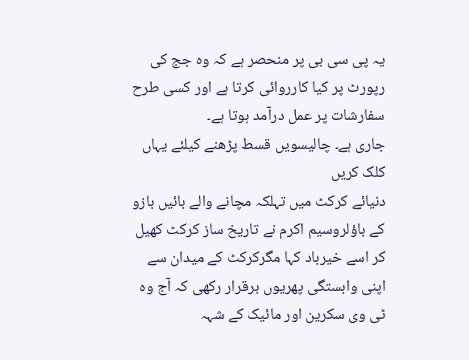یہ پی سی بی پر منحصر ہے کہ وہ جج کی رپورٹ پر کیا کارروائی کرتا ہے اور کسی طرح سفارشات پر عمل درآمد ہوتا ہے۔
جاری ہے۔ چالیسویں قسط پڑھنے کیلئے یہاں کلک کریں
دنیائے کرکٹ میں تہلکہ مچانے والے بائیں بازو کے باؤلروسیم اکرم نے تاریخ ساز کرکٹ کھیل کر اسے خیرباد کہا مگرکرکٹ کے میدان سے اپنی وابستگی پھریوں برقرار رکھی کہ آج وہ ٹی وی سکرین اور مائیک کے شہہ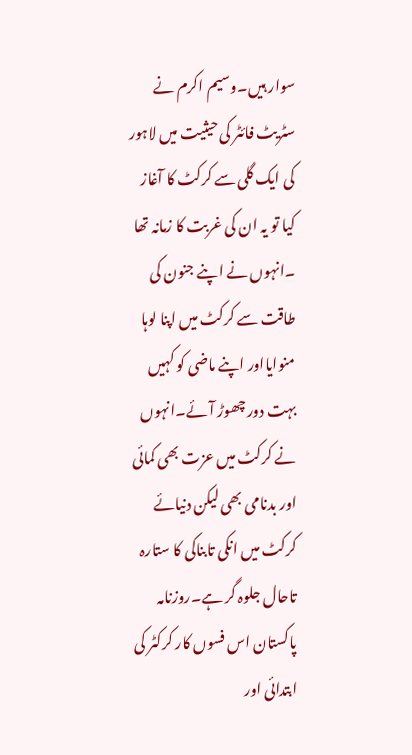سوار ہیں۔وسیم اکرم نے سٹریٹ فائٹر کی حیثیت میں لاہور کی ایک گلی سے کرکٹ کا آغاز کیا تو یہ ان کی غربت کا زمانہ تھا ۔انہوں نے اپنے جنون کی طاقت سے کرکٹ میں اپنا لوہا منوایااور اپنے ماضی کو کہیں بہت دور چھوڑ آئے۔انہوں نے کرکٹ میں عزت بھی کمائی اور بدنامی بھی لیکن دنیائے کرکٹ میں انکی تابناکی کا ستارہ تاحال جلوہ گر ہے۔روزنامہ پاکستان اس فسوں کار کرکٹر کی ابتدائی اور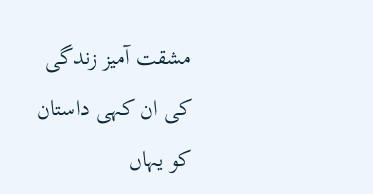مشقت آمیز زندگی کی ان کہی داستان کو یہاں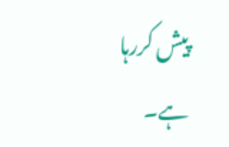پیش کررہا ہے۔